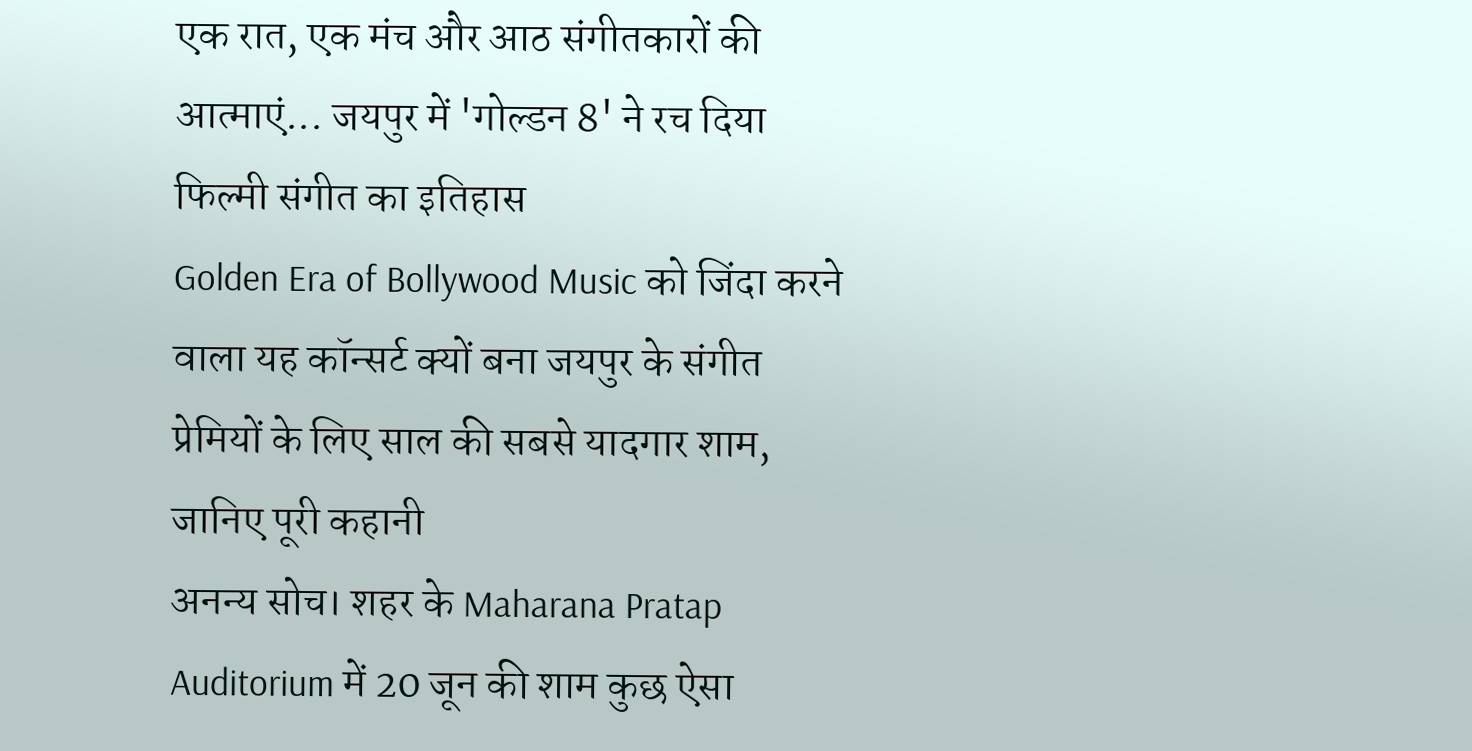एक रात, एक मंच और आठ संगीतकारों की आत्माएं... जयपुर में 'गोल्डन 8' ने रच दिया फिल्मी संगीत का इतिहास
Golden Era of Bollywood Music को जिंदा करने वाला यह कॉन्सर्ट क्यों बना जयपुर के संगीत प्रेमियों के लिए साल की सबसे यादगार शाम, जानिए पूरी कहानी
अनन्य सोच। शहर के Maharana Pratap Auditorium में 20 जून की शाम कुछ ऐसा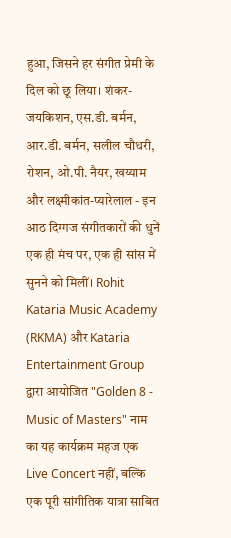हुआ, जिसने हर संगीत प्रेमी के दिल को छू लिया। शंकर-जयकिशन, एस.डी. बर्मन, आर.डी. बर्मन, सलील चौधरी, रोशन, ओ.पी. नैयर, खय्याम और लक्ष्मीकांत-प्यारेलाल - इन आठ दिग्गज संगीतकारों की धुनें एक ही मंच पर, एक ही सांस में सुनने को मिलीं। Rohit Kataria Music Academy (RKMA) और Kataria Entertainment Group द्वारा आयोजित "Golden 8 - Music of Masters" नाम का यह कार्यक्रम महज एक Live Concert नहीं, बल्कि एक पूरी सांगीतिक यात्रा साबित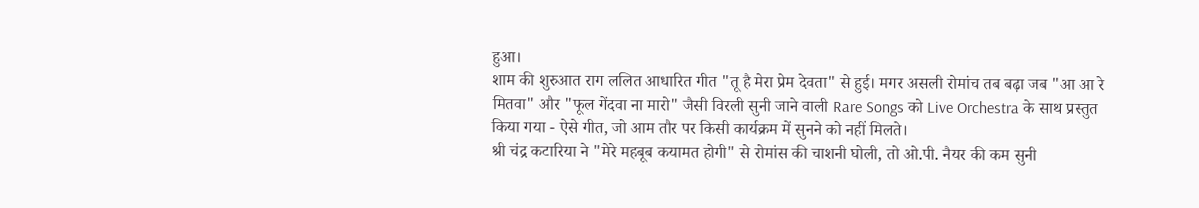हुआ।
शाम की शुरुआत राग ललित आधारित गीत "तू है मेरा प्रेम देवता" से हुई। मगर असली रोमांच तब बढ़ा जब "आ आ रे मितवा" और "फूल गेंदवा ना मारो" जैसी विरली सुनी जाने वाली Rare Songs को Live Orchestra के साथ प्रस्तुत किया गया - ऐसे गीत, जो आम तौर पर किसी कार्यक्रम में सुनने को नहीं मिलते।
श्री चंद्र कटारिया ने "मेरे महबूब कयामत होगी" से रोमांस की चाशनी घोली, तो ओ.पी. नैयर की कम सुनी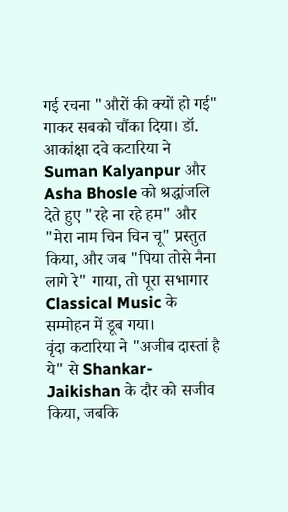गई रचना "औरों की क्यों हो गई" गाकर सबको चौंका दिया। डॉ. आकांक्षा दवे कटारिया ने Suman Kalyanpur और Asha Bhosle को श्रद्धांजलि देते हुए "रहे ना रहे हम" और "मेरा नाम चिन चिन चू" प्रस्तुत किया, और जब "पिया तोसे नैना लागे रे" गाया, तो पूरा सभागार Classical Music के सम्मोहन में डूब गया।
वृंदा कटारिया ने "अजीब दास्तां है ये" से Shankar-Jaikishan के दौर को सजीव किया, जबकि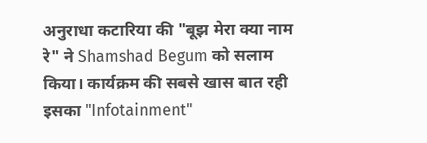अनुराधा कटारिया की "बूझ मेरा क्या नाम रे" ने Shamshad Begum को सलाम किया। कार्यक्रम की सबसे खास बात रही इसका "Infotainment"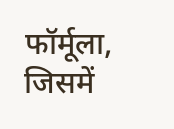फॉर्मूला, जिसमें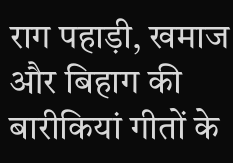राग पहाड़ी, खमाज और बिहाग की बारीकियां गीतों के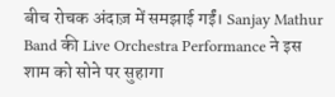बीच रोचक अंदाज़ में समझाई गईं। Sanjay Mathur Band की Live Orchestra Performance ने इस शाम को सोने पर सुहागा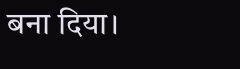बना दिया।